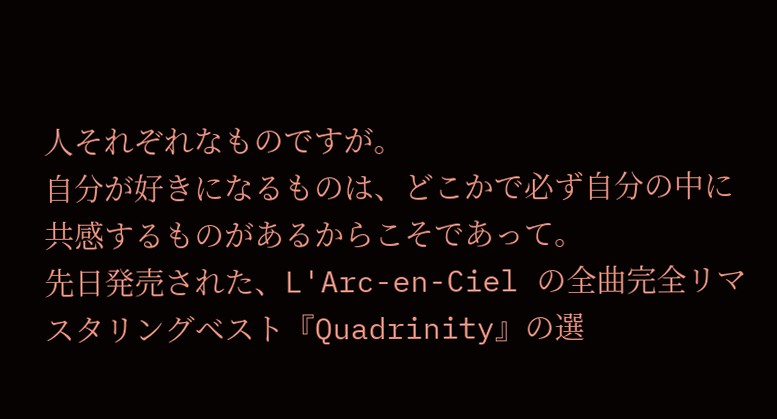人それぞれなものですが。
自分が好きになるものは、どこかで必ず自分の中に共感するものがあるからこそであって。
先日発売された、L'Arc-en-Ciel の全曲完全リマスタリングベスト『Quadrinity』の選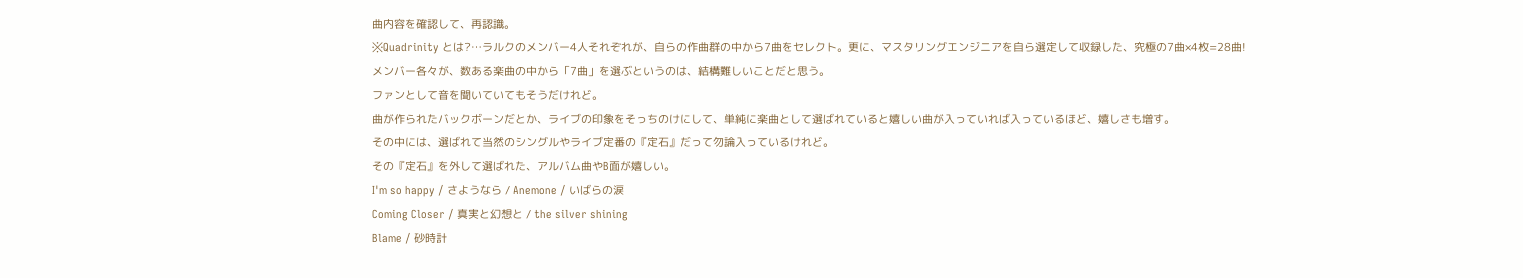曲内容を確認して、再認識。
※Quadrinity とは?…ラルクのメンバー4人それぞれが、自らの作曲群の中から7曲をセレクト。更に、マスタリングエンジニアを自ら選定して収録した、究極の7曲×4枚=28曲!
メンバー各々が、数ある楽曲の中から「7曲」を選ぶというのは、結構難しいことだと思う。
ファンとして音を聞いていてもそうだけれど。
曲が作られたバックボーンだとか、ライブの印象をそっちのけにして、単純に楽曲として選ばれていると嬉しい曲が入っていれば入っているほど、嬉しさも増す。
その中には、選ばれて当然のシングルやライブ定番の『定石』だって勿論入っているけれど。
その『定石』を外して選ばれた、アルバム曲やB面が嬉しい。
I'm so happy / さようなら / Anemone / いばらの涙
Coming Closer / 真実と幻想と / the silver shining
Blame / 砂時計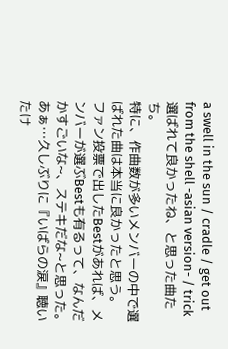a swell in the sun / cradle / get out from the shell -asian version- / trick
選ばれて良かったね、と思った曲たち。
特に、作曲数が多いメンバーの中で選ばれた曲は本当に良かったと思う。
ファン投票で出したBestがあれば、メンバーが選ぶBestも有るって、なんだかすごいな~、ステキだな~と思った。
あぁ…久しぶりに『いばらの涙』聴いたけ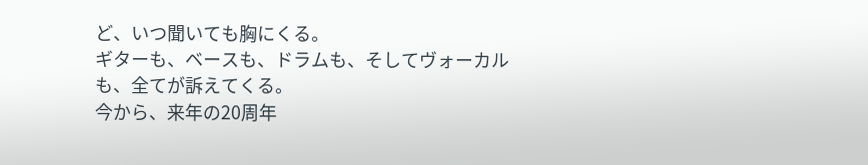ど、いつ聞いても胸にくる。
ギターも、ベースも、ドラムも、そしてヴォーカルも、全てが訴えてくる。
今から、来年の20周年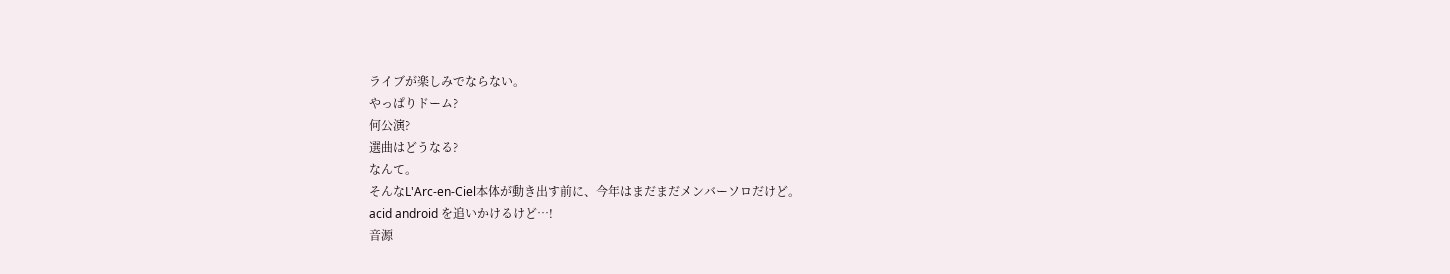ライブが楽しみでならない。
やっぱりドーム?
何公演?
選曲はどうなる?
なんて。
そんなL'Arc-en-Ciel本体が動き出す前に、今年はまだまだメンバーソロだけど。
acid android を追いかけるけど…!
音源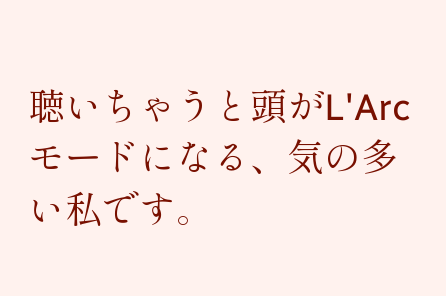聴いちゃうと頭がL'Arcモードになる、気の多い私です。